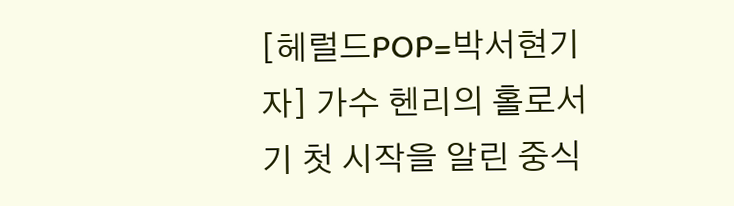[헤럴드POP=박서현기자] 가수 헨리의 홀로서기 첫 시작을 알린 중식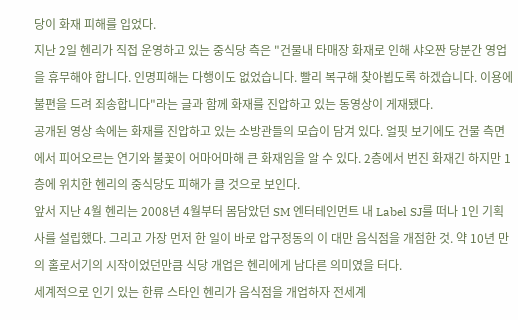당이 화재 피해를 입었다.
지난 2일 헨리가 직접 운영하고 있는 중식당 측은 "건물내 타매장 화재로 인해 샤오짠 당분간 영업을 휴무해야 합니다. 인명피해는 다행이도 없었습니다. 빨리 복구해 찾아뵙도록 하겠습니다. 이용에 불편을 드려 죄송합니다"라는 글과 함께 화재를 진압하고 있는 동영상이 게재됐다.
공개된 영상 속에는 화재를 진압하고 있는 소방관들의 모습이 담겨 있다. 얼핏 보기에도 건물 측면에서 피어오르는 연기와 불꽃이 어마어마해 큰 화재임을 알 수 있다. 2층에서 번진 화재긴 하지만 1층에 위치한 헨리의 중식당도 피해가 클 것으로 보인다.
앞서 지난 4월 헨리는 2008년 4월부터 몸담았던 SM 엔터테인먼트 내 Label SJ를 떠나 1인 기획사를 설립했다. 그리고 가장 먼저 한 일이 바로 압구정동의 이 대만 음식점을 개점한 것. 약 10년 만의 홀로서기의 시작이었던만큼 식당 개업은 헨리에게 남다른 의미였을 터다.
세계적으로 인기 있는 한류 스타인 헨리가 음식점을 개업하자 전세계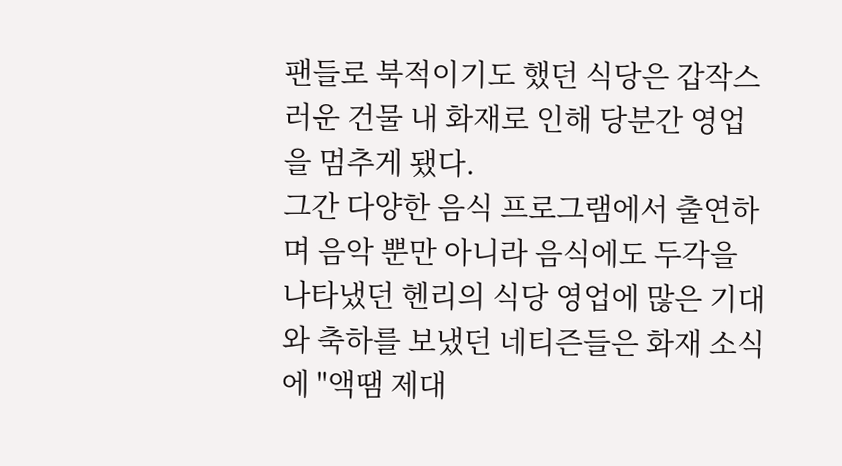팬들로 북적이기도 했던 식당은 갑작스러운 건물 내 화재로 인해 당분간 영업을 멈추게 됐다.
그간 다양한 음식 프로그램에서 출연하며 음악 뿐만 아니라 음식에도 두각을 나타냈던 헨리의 식당 영업에 많은 기대와 축하를 보냈던 네티즌들은 화재 소식에 "액땜 제대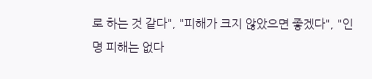로 하는 것 같다", "피해가 크지 않았으면 좋겠다", "인명 피해는 없다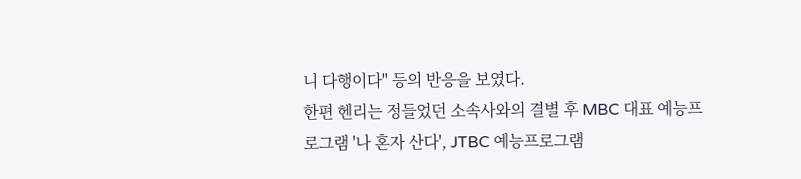니 다행이다" 등의 반응을 보였다.
한편 헨리는 정들었던 소속사와의 결별 후 MBC 대표 예능프로그램 '나 혼자 산다', JTBC 예능프로그램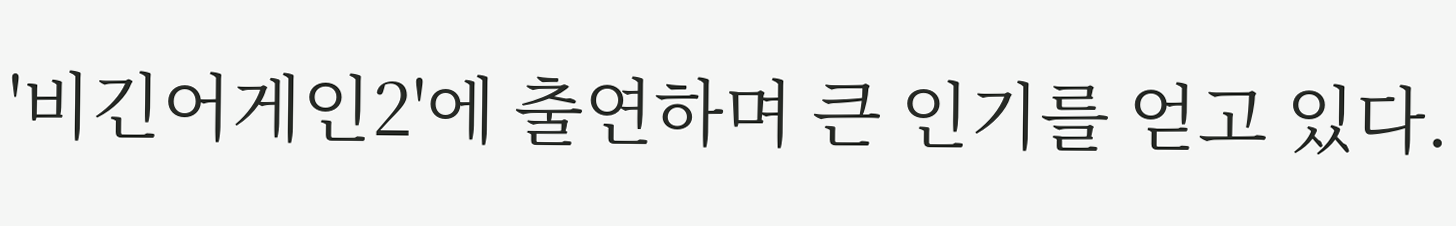'비긴어게인2'에 출연하며 큰 인기를 얻고 있다.